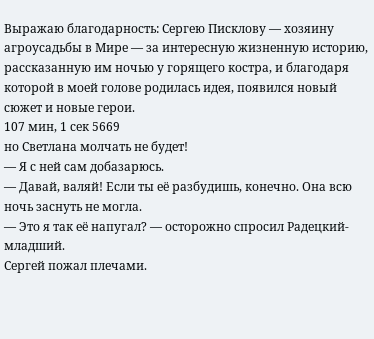Выражаю благодарность: Сергею Писклову — хозяину агроусадьбы в Мире — за интересную жизненную историю, рассказанную им ночью у горящего костра, и благодаря которой в моей голове родилась идея, появился новый сюжет и новые герои.
107 мин, 1 сек 5669
но Светлана молчать не будет!
— Я с ней сам добазарюсь.
— Давай, валяй! Если ты её разбудишь, конечно. Она всю ночь заснуть не могла.
— Это я так её напугал? — осторожно спросил Радецкий-младший.
Сергей пожал плечами.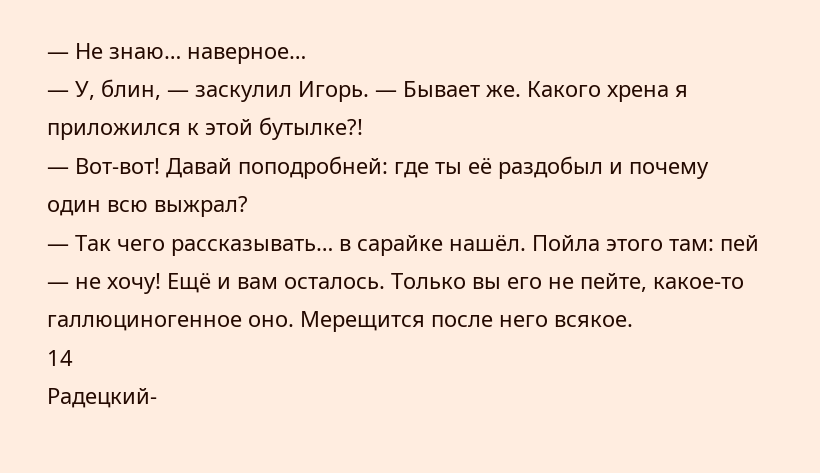— Не знаю… наверное…
— У, блин, — заскулил Игорь. — Бывает же. Какого хрена я приложился к этой бутылке?!
— Вот-вот! Давай поподробней: где ты её раздобыл и почему один всю выжрал?
— Так чего рассказывать… в сарайке нашёл. Пойла этого там: пей — не хочу! Ещё и вам осталось. Только вы его не пейте, какое-то галлюциногенное оно. Мерещится после него всякое.
14
Радецкий-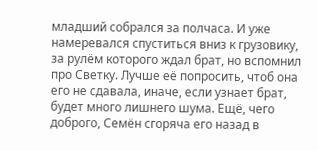младший собрался за полчаса. И уже намеревался спуститься вниз к грузовику, за рулём которого ждал брат, но вспомнил про Светку. Лучше её попросить, чтоб она его не сдавала, иначе, если узнает брат, будет много лишнего шума. Ещё, чего доброго, Семён сгоряча его назад в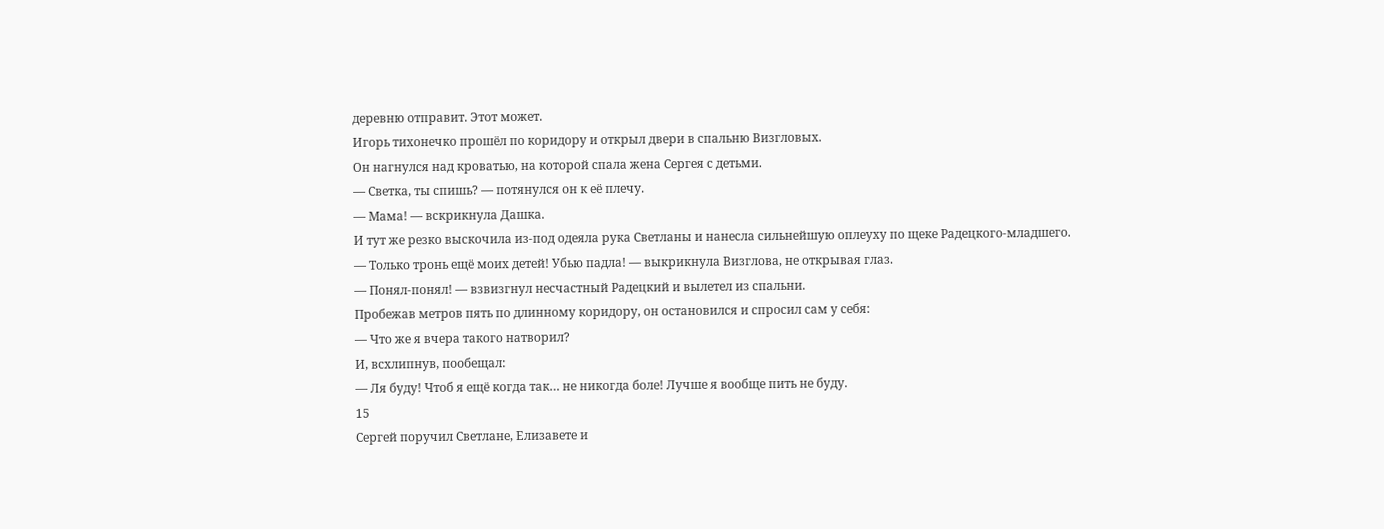деревню отправит. Этот может.
Игорь тихонечко прошёл по коридору и открыл двери в спальню Визгловых.
Он нагнулся над кроватью, на которой спала жена Сергея с детьми.
— Светка, ты спишь? — потянулся он к её плечу.
— Мама! — вскрикнула Дашка.
И тут же резко выскочила из-под одеяла рука Светланы и нанесла сильнейшую оплеуху по щеке Радецкого-младшего.
— Только тронь ещё моих детей! Убью падла! — выкрикнула Визглова, не открывая глаз.
— Понял-понял! — взвизгнул несчастный Радецкий и вылетел из спальни.
Пробежав метров пять по длинному коридору, он остановился и спросил сам у себя:
— Что же я вчера такого натворил?
И, всхлипнув, пообещал:
— Ля буду! Чтоб я ещё когда так… не никогда боле! Лучше я вообще пить не буду.
15
Сергей поручил Светлане, Елизавете и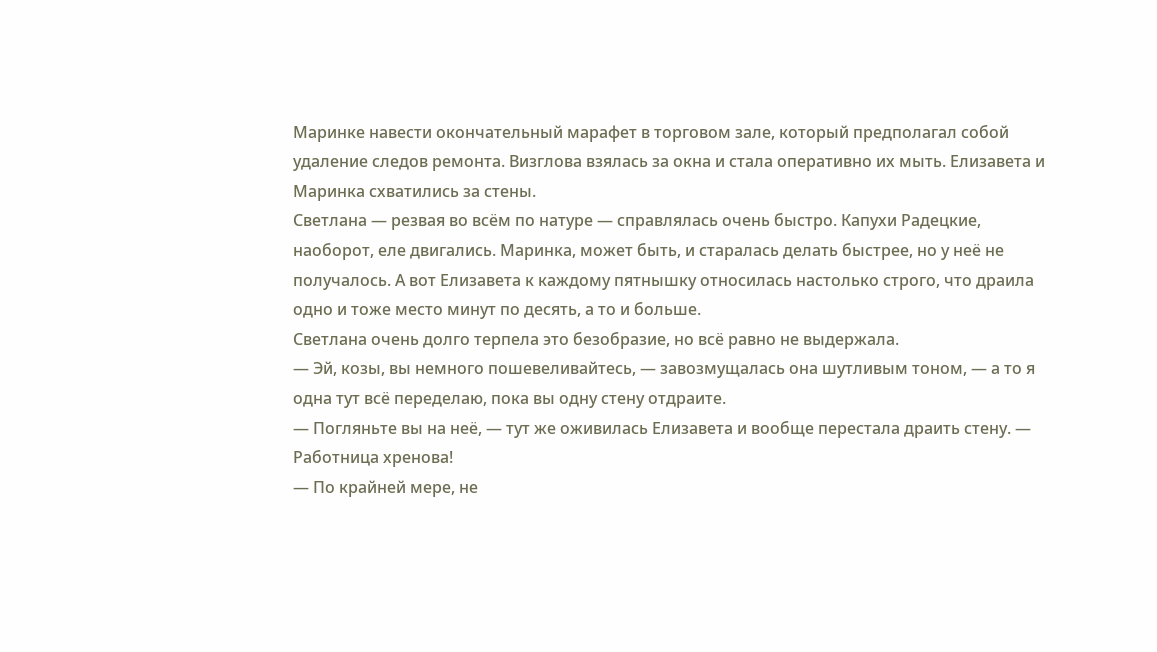Маринке навести окончательный марафет в торговом зале, который предполагал собой удаление следов ремонта. Визглова взялась за окна и стала оперативно их мыть. Елизавета и Маринка схватились за стены.
Светлана — резвая во всём по натуре — справлялась очень быстро. Капухи Радецкие, наоборот, еле двигались. Маринка, может быть, и старалась делать быстрее, но у неё не получалось. А вот Елизавета к каждому пятнышку относилась настолько строго, что драила одно и тоже место минут по десять, а то и больше.
Светлана очень долго терпела это безобразие, но всё равно не выдержала.
— Эй, козы, вы немного пошевеливайтесь, — завозмущалась она шутливым тоном, — а то я одна тут всё переделаю, пока вы одну стену отдраите.
— Погляньте вы на неё, — тут же оживилась Елизавета и вообще перестала драить стену. — Работница хренова!
— По крайней мере, не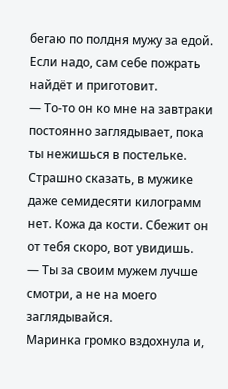бегаю по полдня мужу за едой. Если надо, сам себе пожрать найдёт и приготовит.
— То-то он ко мне на завтраки постоянно заглядывает, пока ты нежишься в постельке. Страшно сказать, в мужике даже семидесяти килограмм нет. Кожа да кости. Сбежит он от тебя скоро, вот увидишь.
— Ты за своим мужем лучше смотри, а не на моего заглядывайся.
Маринка громко вздохнула и,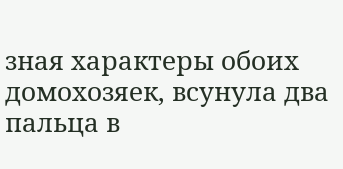зная характеры обоих домохозяек, всунула два пальца в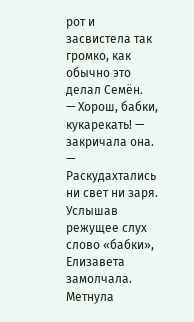рот и засвистела так громко, как обычно это делал Семён.
— Хорош, бабки, кукарекать! — закричала она. — Раскудахтались ни свет ни заря.
Услышав режущее слух слово «бабки», Елизавета замолчала. Метнула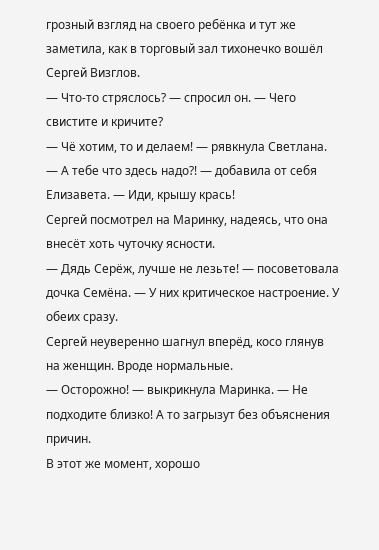грозный взгляд на своего ребёнка и тут же заметила, как в торговый зал тихонечко вошёл Сергей Визглов.
— Что-то стряслось? — спросил он. — Чего свистите и кричите?
— Чё хотим, то и делаем! — рявкнула Светлана.
— А тебе что здесь надо?! — добавила от себя Елизавета. — Иди, крышу крась!
Сергей посмотрел на Маринку, надеясь, что она внесёт хоть чуточку ясности.
— Дядь Серёж, лучше не лезьте! — посоветовала дочка Семёна. — У них критическое настроение. У обеих сразу.
Сергей неуверенно шагнул вперёд, косо глянув на женщин. Вроде нормальные.
— Осторожно! — выкрикнула Маринка. — Не подходите близко! А то загрызут без объяснения причин.
В этот же момент, хорошо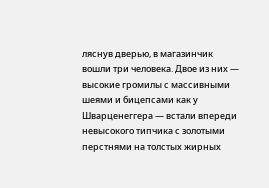ляснув дверью, в магазинчик вошли три человека. Двое из них — высокие громилы с массивными шеями и бицепсами как у Шварценеггера — встали впереди невысокого типчика с золотыми перстнями на толстых жирных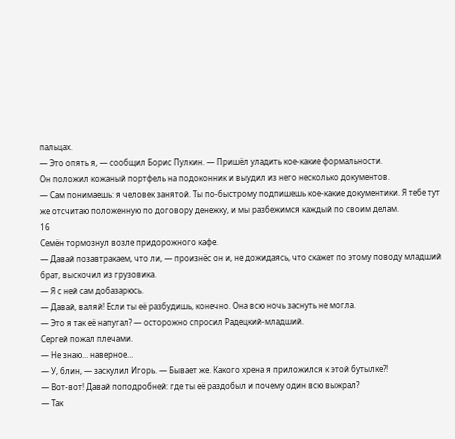пальцах.
— Это опять я, — сообщил Борис Пулкин. — Пришёл уладить кое-какие формальности.
Он положил кожаный портфель на подоконник и выудил из него несколько документов.
— Сам понимаешь: я человек занятой. Ты по-быстрому подпишешь кое-какие документики. Я тебе тут же отсчитаю положенную по договору денежку, и мы разбежимся каждый по своим делам.
16
Семён тормознул возле придорожного кафе.
— Давай позавтракаем, что ли, — произнёс он и, не дожидаясь, что скажет по этому поводу младший брат, выскочил из грузовика.
— Я с ней сам добазарюсь.
— Давай, валяй! Если ты её разбудишь, конечно. Она всю ночь заснуть не могла.
— Это я так её напугал? — осторожно спросил Радецкий-младший.
Сергей пожал плечами.
— Не знаю… наверное…
— У, блин, — заскулил Игорь. — Бывает же. Какого хрена я приложился к этой бутылке?!
— Вот-вот! Давай поподробней: где ты её раздобыл и почему один всю выжрал?
— Так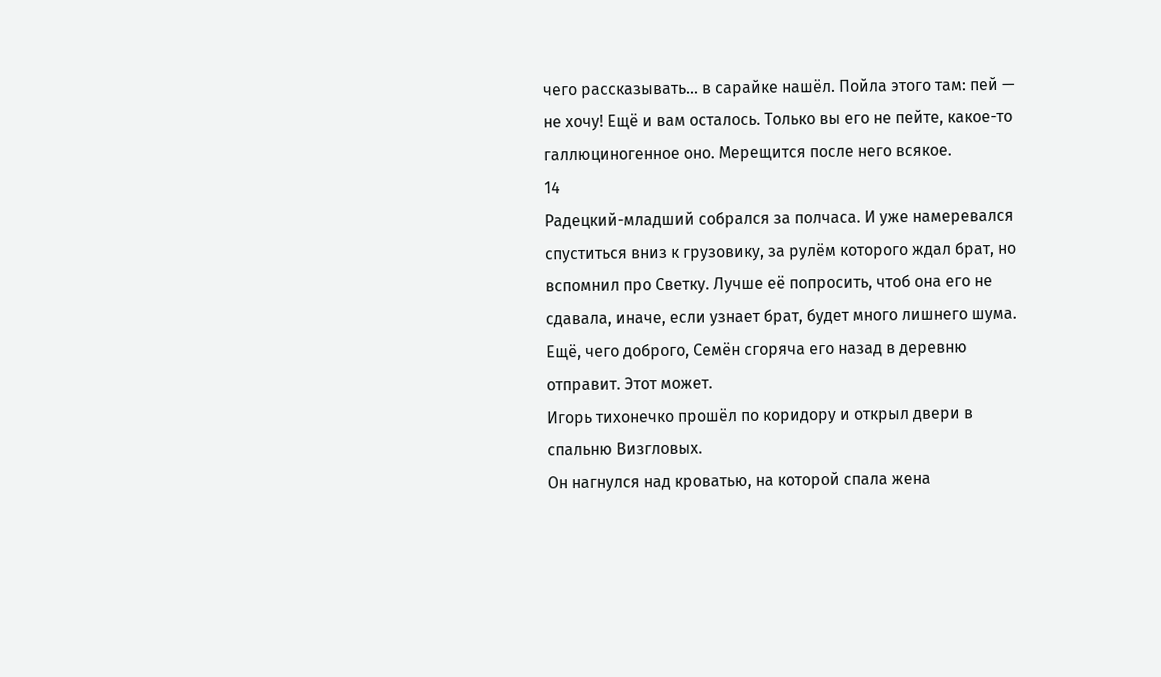чего рассказывать… в сарайке нашёл. Пойла этого там: пей — не хочу! Ещё и вам осталось. Только вы его не пейте, какое-то галлюциногенное оно. Мерещится после него всякое.
14
Радецкий-младший собрался за полчаса. И уже намеревался спуститься вниз к грузовику, за рулём которого ждал брат, но вспомнил про Светку. Лучше её попросить, чтоб она его не сдавала, иначе, если узнает брат, будет много лишнего шума. Ещё, чего доброго, Семён сгоряча его назад в деревню отправит. Этот может.
Игорь тихонечко прошёл по коридору и открыл двери в спальню Визгловых.
Он нагнулся над кроватью, на которой спала жена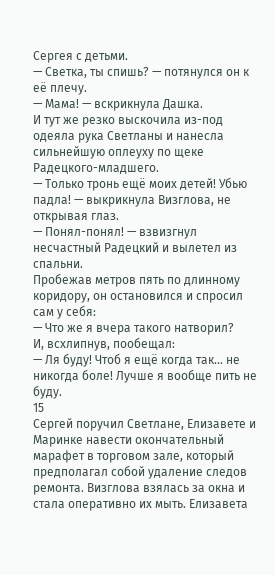Сергея с детьми.
— Светка, ты спишь? — потянулся он к её плечу.
— Мама! — вскрикнула Дашка.
И тут же резко выскочила из-под одеяла рука Светланы и нанесла сильнейшую оплеуху по щеке Радецкого-младшего.
— Только тронь ещё моих детей! Убью падла! — выкрикнула Визглова, не открывая глаз.
— Понял-понял! — взвизгнул несчастный Радецкий и вылетел из спальни.
Пробежав метров пять по длинному коридору, он остановился и спросил сам у себя:
— Что же я вчера такого натворил?
И, всхлипнув, пообещал:
— Ля буду! Чтоб я ещё когда так… не никогда боле! Лучше я вообще пить не буду.
15
Сергей поручил Светлане, Елизавете и Маринке навести окончательный марафет в торговом зале, который предполагал собой удаление следов ремонта. Визглова взялась за окна и стала оперативно их мыть. Елизавета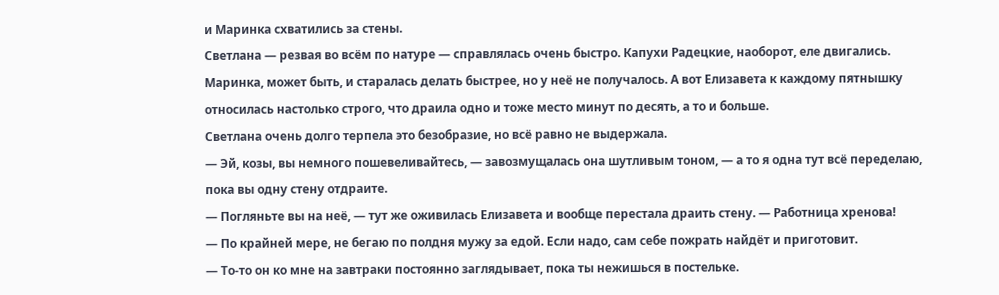и Маринка схватились за стены.
Светлана — резвая во всём по натуре — справлялась очень быстро. Капухи Радецкие, наоборот, еле двигались. Маринка, может быть, и старалась делать быстрее, но у неё не получалось. А вот Елизавета к каждому пятнышку относилась настолько строго, что драила одно и тоже место минут по десять, а то и больше.
Светлана очень долго терпела это безобразие, но всё равно не выдержала.
— Эй, козы, вы немного пошевеливайтесь, — завозмущалась она шутливым тоном, — а то я одна тут всё переделаю, пока вы одну стену отдраите.
— Погляньте вы на неё, — тут же оживилась Елизавета и вообще перестала драить стену. — Работница хренова!
— По крайней мере, не бегаю по полдня мужу за едой. Если надо, сам себе пожрать найдёт и приготовит.
— То-то он ко мне на завтраки постоянно заглядывает, пока ты нежишься в постельке.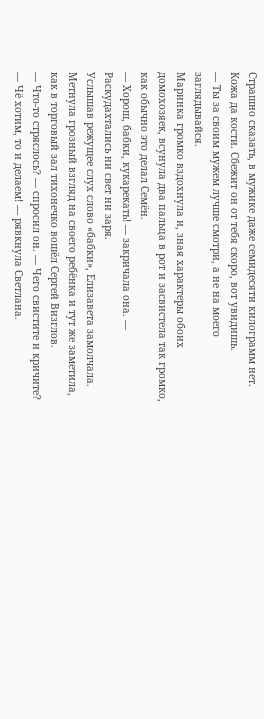Страшно сказать, в мужике даже семидесяти килограмм нет. Кожа да кости. Сбежит он от тебя скоро, вот увидишь.
— Ты за своим мужем лучше смотри, а не на моего заглядывайся.
Маринка громко вздохнула и, зная характеры обоих домохозяек, всунула два пальца в рот и засвистела так громко, как обычно это делал Семён.
— Хорош, бабки, кукарекать! — закричала она. — Раскудахтались ни свет ни заря.
Услышав режущее слух слово «бабки», Елизавета замолчала. Метнула грозный взгляд на своего ребёнка и тут же заметила, как в торговый зал тихонечко вошёл Сергей Визглов.
— Что-то стряслось? — спросил он. — Чего свистите и кричите?
— Чё хотим, то и делаем! — рявкнула Светлана.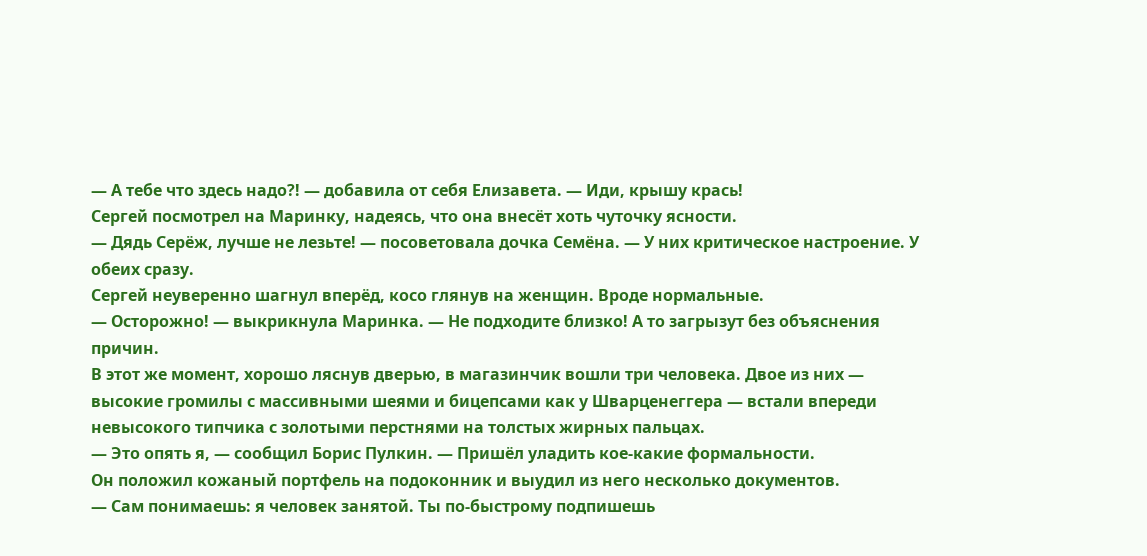— А тебе что здесь надо?! — добавила от себя Елизавета. — Иди, крышу крась!
Сергей посмотрел на Маринку, надеясь, что она внесёт хоть чуточку ясности.
— Дядь Серёж, лучше не лезьте! — посоветовала дочка Семёна. — У них критическое настроение. У обеих сразу.
Сергей неуверенно шагнул вперёд, косо глянув на женщин. Вроде нормальные.
— Осторожно! — выкрикнула Маринка. — Не подходите близко! А то загрызут без объяснения причин.
В этот же момент, хорошо ляснув дверью, в магазинчик вошли три человека. Двое из них — высокие громилы с массивными шеями и бицепсами как у Шварценеггера — встали впереди невысокого типчика с золотыми перстнями на толстых жирных пальцах.
— Это опять я, — сообщил Борис Пулкин. — Пришёл уладить кое-какие формальности.
Он положил кожаный портфель на подоконник и выудил из него несколько документов.
— Сам понимаешь: я человек занятой. Ты по-быстрому подпишешь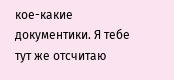кое-какие документики. Я тебе тут же отсчитаю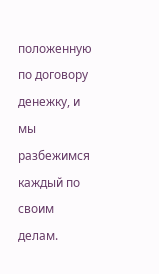положенную по договору денежку, и мы разбежимся каждый по своим делам.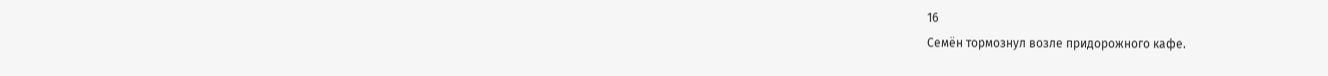16
Семён тормознул возле придорожного кафе.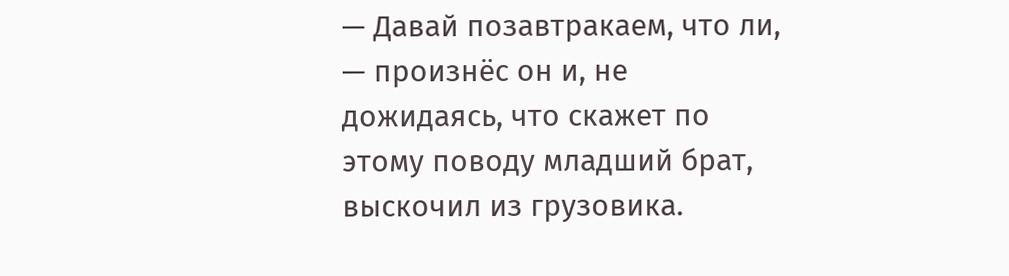— Давай позавтракаем, что ли, — произнёс он и, не дожидаясь, что скажет по этому поводу младший брат, выскочил из грузовика.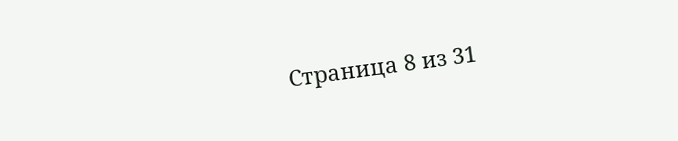Страница 8 из 31